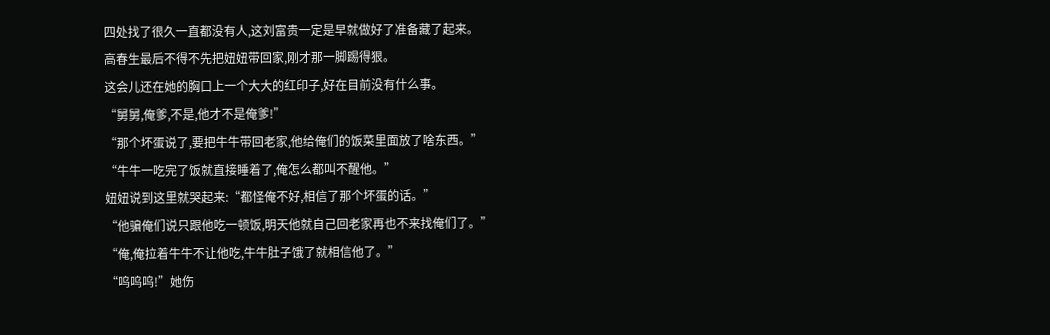四处找了很久一直都没有人,这刘富贵一定是早就做好了准备藏了起来。
高春生最后不得不先把妞妞带回家,刚才那一脚踢得狠。
这会儿还在她的胸口上一个大大的红印子,好在目前没有什么事。
“舅舅,俺爹,不是,他才不是俺爹!”
“那个坏蛋说了,要把牛牛带回老家,他给俺们的饭菜里面放了啥东西。”
“牛牛一吃完了饭就直接睡着了,俺怎么都叫不醒他。”
妞妞说到这里就哭起来:“都怪俺不好,相信了那个坏蛋的话。”
“他骗俺们说只跟他吃一顿饭,明天他就自己回老家再也不来找俺们了。”
“俺,俺拉着牛牛不让他吃,牛牛肚子饿了就相信他了。”
“呜呜呜!”她伤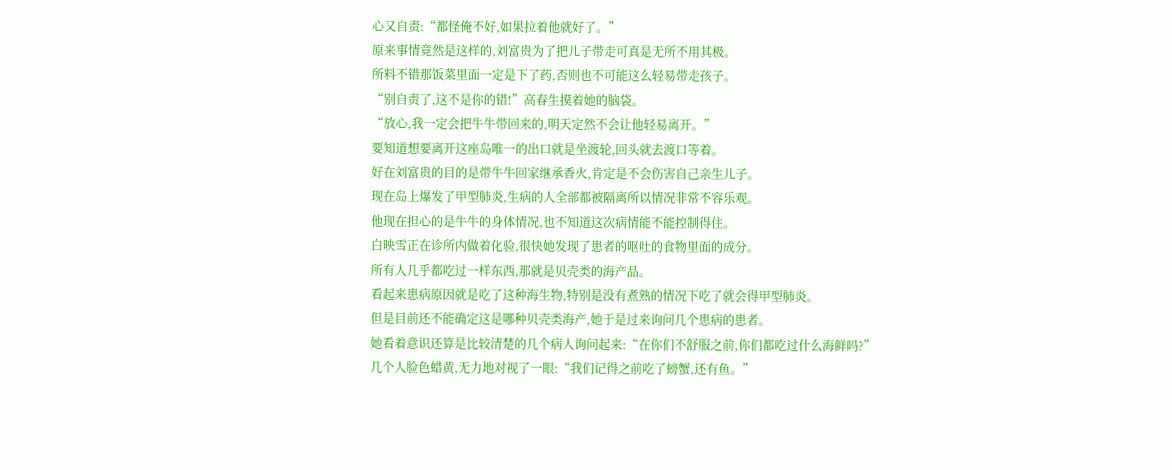心又自责:“都怪俺不好,如果拉着他就好了。”
原来事情竟然是这样的,刘富贵为了把儿子带走可真是无所不用其极。
所料不错那饭菜里面一定是下了药,否则也不可能这么轻易带走孩子。
“别自责了,这不是你的错!”高春生摸着她的脑袋。
“放心,我一定会把牛牛带回来的,明天定然不会让他轻易离开。”
要知道想要离开这座岛唯一的出口就是坐渡轮,回头就去渡口等着。
好在刘富贵的目的是带牛牛回家继承香火,肯定是不会伤害自己亲生儿子。
现在岛上爆发了甲型肺炎,生病的人全部都被隔离所以情况非常不容乐观。
他现在担心的是牛牛的身体情况,也不知道这次病情能不能控制得住。
白映雪正在诊所内做着化验,很快她发现了患者的呕吐的食物里面的成分。
所有人几乎都吃过一样东西,那就是贝壳类的海产品。
看起来患病原因就是吃了这种海生物,特别是没有煮熟的情况下吃了就会得甲型肺炎。
但是目前还不能确定这是哪种贝壳类海产,她于是过来询问几个患病的患者。
她看着意识还算是比较清楚的几个病人询问起来:“在你们不舒服之前,你们都吃过什么海鲜吗?”
几个人脸色蜡黄,无力地对视了一眼:“我们记得之前吃了螃蟹,还有鱼。”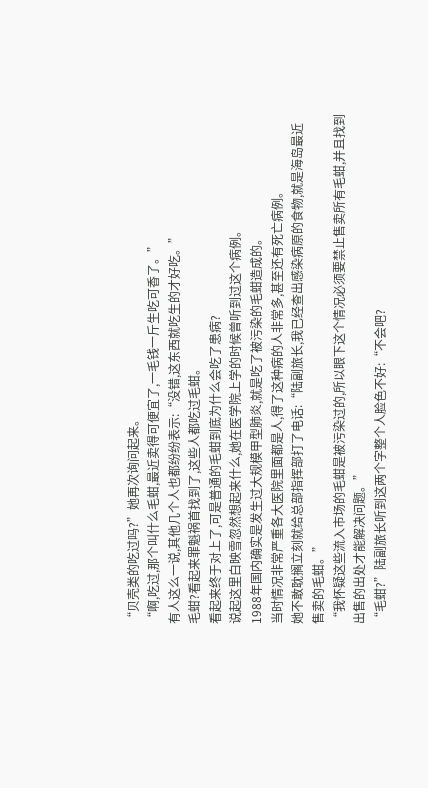“贝壳类的吃过吗?”她再次询问起来。
“啊,吃过,那个叫什么毛蚶,最近卖得可便宜了,一毛钱一斤生吃可香了。”
有人这么一说,其他几个人也都纷纷表示:“没错,这东西就吃生的才好吃。”
毛蚶?看起来罪魁祸首找到了,这些人都吃过毛蚶。
看起来终于对上了,可是普通的毛蚶到底为什么会吃了患病?
说起这里白映雪忽然想起来什么,她在医学院上学的时候曾听到过这个病例。
1988年国内确实是发生过大规模甲型肺炎,就是吃了被污染的毛蚶造成的。
当时情况非常严重各大医院里面都是人,得了这种病的人非常多,甚至还有死亡病例。
她不敢耽搁立刻就给总部指挥部打了电话:“陆副旅长,我已经查出感染病原的食物,就是海岛最近售卖的毛蚶。”
“我怀疑这些流入市场的毛蚶是被污染过的,所以眼下这个情况必须要禁止售卖所有毛蚶,并且找到出售的出处才能解决问题。”
“毛蚶?”陆副旅长听到这两个字整个人脸色不好:“不会吧?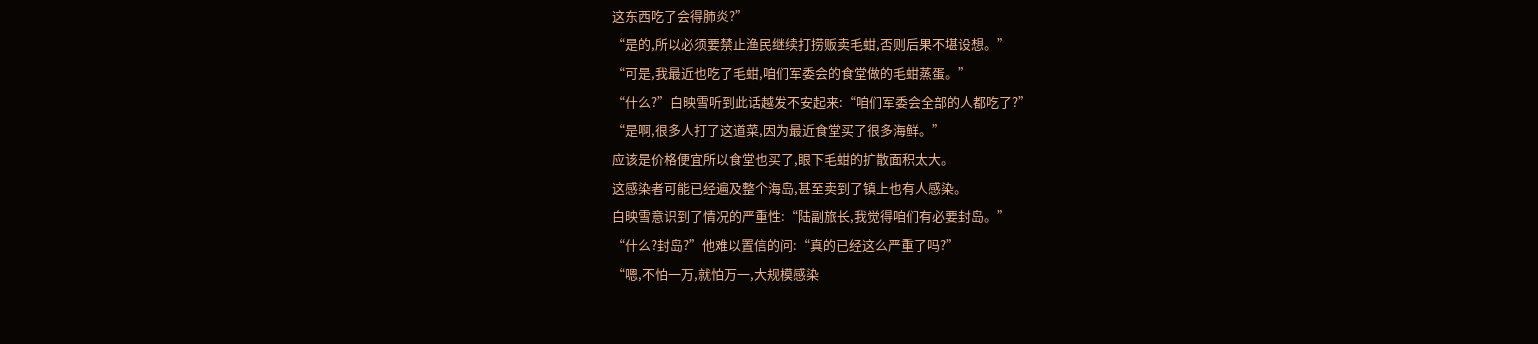这东西吃了会得肺炎?”
“是的,所以必须要禁止渔民继续打捞贩卖毛蚶,否则后果不堪设想。”
“可是,我最近也吃了毛蚶,咱们军委会的食堂做的毛蚶蒸蛋。”
“什么?”白映雪听到此话越发不安起来:“咱们军委会全部的人都吃了?”
“是啊,很多人打了这道菜,因为最近食堂买了很多海鲜。”
应该是价格便宜所以食堂也买了,眼下毛蚶的扩散面积太大。
这感染者可能已经遍及整个海岛,甚至卖到了镇上也有人感染。
白映雪意识到了情况的严重性:“陆副旅长,我觉得咱们有必要封岛。”
“什么?封岛?”他难以置信的问:“真的已经这么严重了吗?”
“嗯,不怕一万,就怕万一,大规模感染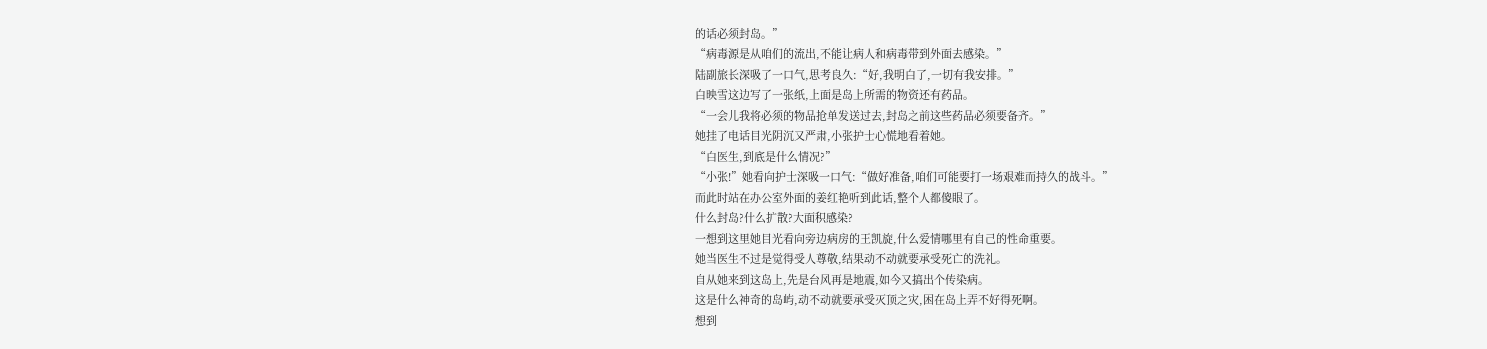的话必须封岛。”
“病毒源是从咱们的流出,不能让病人和病毒带到外面去感染。”
陆副旅长深吸了一口气,思考良久:“好,我明白了,一切有我安排。”
白映雪这边写了一张纸,上面是岛上所需的物资还有药品。
“一会儿我将必须的物品抢单发送过去,封岛之前这些药品必须要备齐。”
她挂了电话目光阴沉又严肃,小张护士心慌地看着她。
“白医生,到底是什么情况?”
“小张!”她看向护士深吸一口气:“做好准备,咱们可能要打一场艰难而持久的战斗。”
而此时站在办公室外面的姜红艳听到此话,整个人都傻眼了。
什么封岛?什么扩散?大面积感染?
一想到这里她目光看向旁边病房的王凯旋,什么爱情哪里有自己的性命重要。
她当医生不过是觉得受人尊敬,结果动不动就要承受死亡的洗礼。
自从她来到这岛上,先是台风再是地震,如今又搞出个传染病。
这是什么神奇的岛屿,动不动就要承受灭顶之灾,困在岛上弄不好得死啊。
想到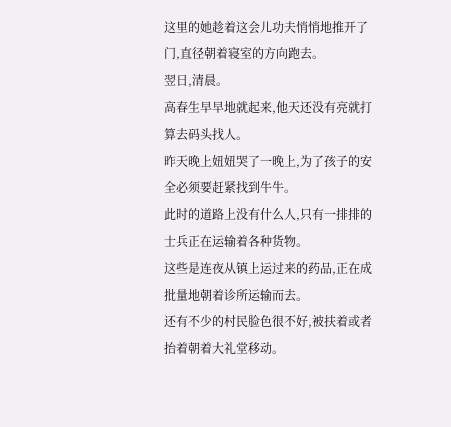这里的她趁着这会儿功夫悄悄地推开了门,直径朝着寝室的方向跑去。
翌日,清晨。
高春生早早地就起来,他天还没有亮就打算去码头找人。
昨天晚上妞妞哭了一晚上,为了孩子的安全必须要赶紧找到牛牛。
此时的道路上没有什么人,只有一排排的士兵正在运输着各种货物。
这些是连夜从镇上运过来的药品,正在成批量地朝着诊所运输而去。
还有不少的村民脸色很不好,被扶着或者抬着朝着大礼堂移动。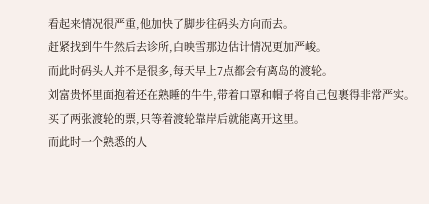看起来情况很严重,他加快了脚步往码头方向而去。
赶紧找到牛牛然后去诊所,白映雪那边估计情况更加严峻。
而此时码头人并不是很多,每天早上7点都会有离岛的渡轮。
刘富贵怀里面抱着还在熟睡的牛牛,带着口罩和帽子将自己包裹得非常严实。
买了两张渡轮的票,只等着渡轮靠岸后就能离开这里。
而此时一个熟悉的人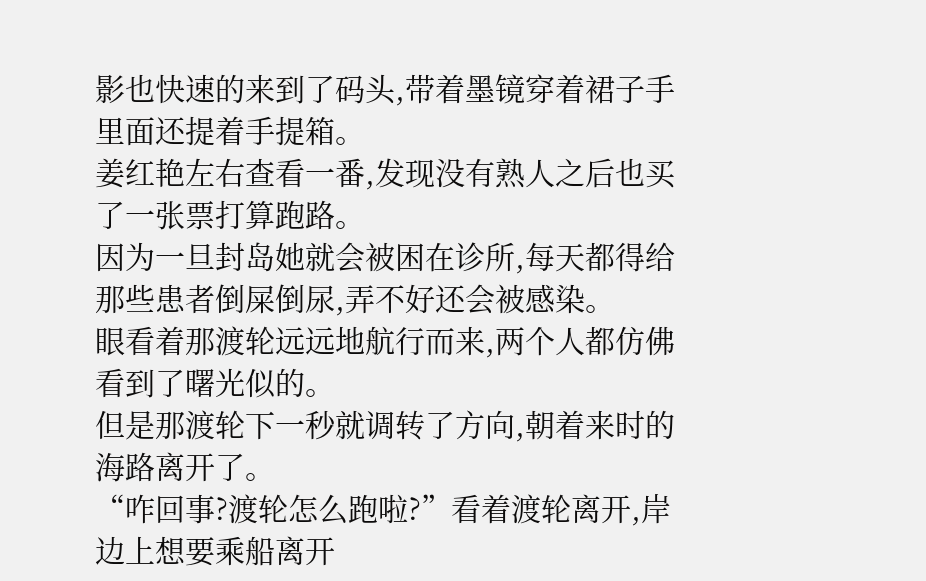影也快速的来到了码头,带着墨镜穿着裙子手里面还提着手提箱。
姜红艳左右查看一番,发现没有熟人之后也买了一张票打算跑路。
因为一旦封岛她就会被困在诊所,每天都得给那些患者倒屎倒尿,弄不好还会被感染。
眼看着那渡轮远远地航行而来,两个人都仿佛看到了曙光似的。
但是那渡轮下一秒就调转了方向,朝着来时的海路离开了。
“咋回事?渡轮怎么跑啦?”看着渡轮离开,岸边上想要乘船离开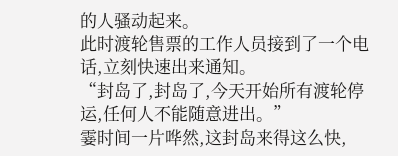的人骚动起来。
此时渡轮售票的工作人员接到了一个电话,立刻快速出来通知。
“封岛了,封岛了,今天开始所有渡轮停运,任何人不能随意进出。”
霎时间一片哗然,这封岛来得这么快,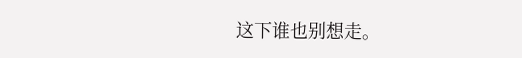这下谁也别想走。